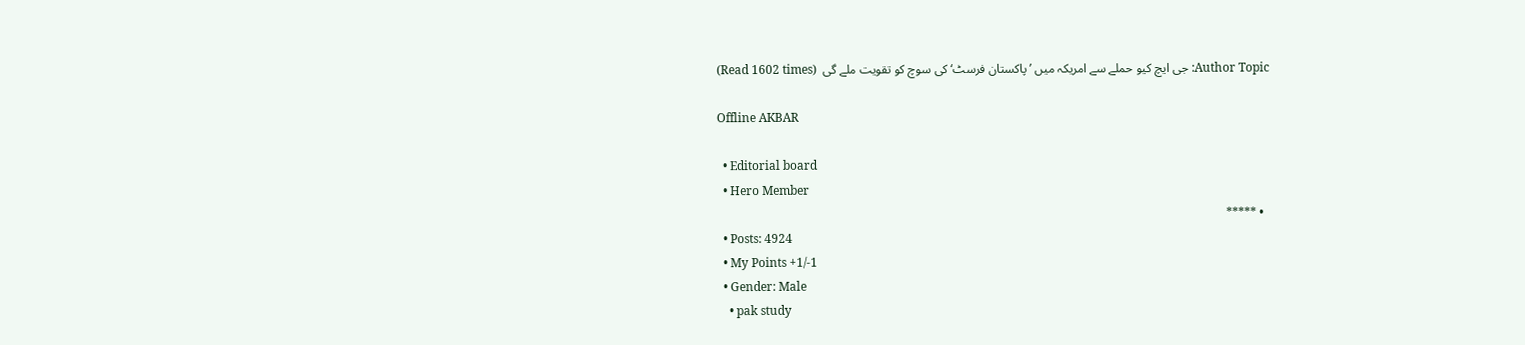Author Topic: جی ایچ کیو حملے سے امریکہ میں ’پاکستان فرسٹ‘ کی سوچ کو تقویت ملے گی  (Read 1602 times)

Offline AKBAR

  • Editorial board
  • Hero Member
  • *****
  • Posts: 4924
  • My Points +1/-1
  • Gender: Male
    • pak study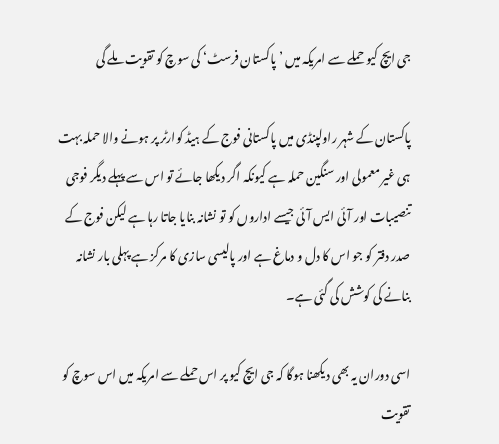جی ایچ کیو حملے سے امریکہ میں ’پاکستان فرسٹ‘ کی سوچ کو تقویت ملے گی

پاکستان کے شہر راولپنڈی میں پاکستانی فوج کے ہیڈ کوارٹر پر ہونے والا حملہ بہت ہی غیر معمولی اور سنگین حملہ ہے کیونکہ اگر دیکھا جائے تو اس سے پہلے دیگر فوجی تنصیبات اور آئی ایس آئی جیسے اداروں کو تو نشانہ بنایا جاتا رہا ہے لیکن فوج کے صدر دفتر کو جو اس کا دل و دماغ ہے اور پالیسی سازی کا مرکز ہے پہلی بار نشانہ بنانے کی کوشش کی گئی ہے۔

اسی دوران یہ بھی دیکھنا ہوگا کہ جی ایچ کیو پر اس حملے سے امریکہ میں اس سوچ کو تقویت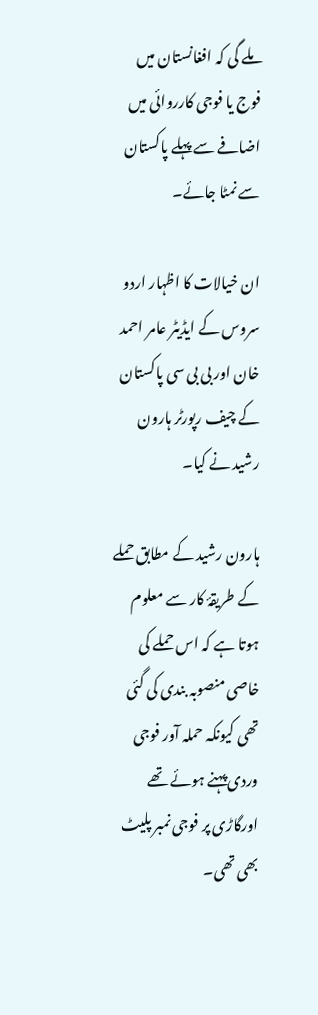ملے گی کہ افغانستان میں فوج یا فوجی کارروائی میں اضافے سے پہلے پاکستان سے نمٹا جائے۔

ان خیالات کا اظہار اردو سروس کے ایڈیٹر عامر احمد خان اور بی بی سی پاکستان کے چیف رپورٹر ہارون رشید نے کیا۔

ہارون رشید کے مطابق حملے کے طریقۂ کار سے معلوم ہوتا ہے کہ اس حملے کی خاصی منصوبہ بندی کی گئی تھی کیونکہ حملہ آور فوجی وردی پہنے ہوئے تھے اورگاڑی پر فوجی نمبر پلیٹ بھی تھی۔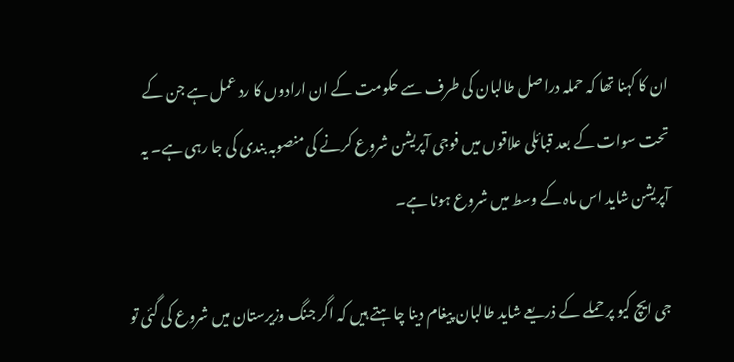ان کا کہنا تھا کہ حملہ دراصل طالبان کی طرف سے حکومت کے ان ارادوں کا رد عمل ہے جن کے تحت سوات کے بعد قبائلی علاقوں میں فوجی آپریشن شروع کرنے کی منصوبہ بندی کی جا رہی ہے۔ یہ آپریشن شاید اس ماہ کے وسط میں شروع ہونا ہے۔

جی ایچ کیو پر حملے کے ذریعے شاید طالبان پیغام دینا چاہتے ہیں کہ اگر جنگ وزیرستان میں شروع کی گئی تو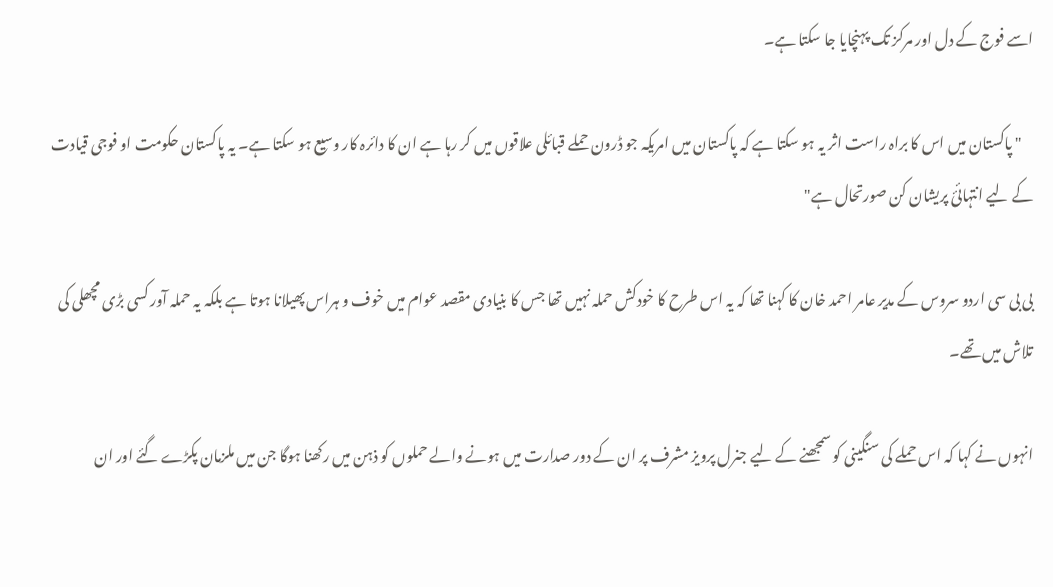اسے فوج کے دل اور مرکز تک پہنچایا جا سکتا ہے۔

    " پاکستان میں اس کا براہ راست اثر یہ ہو سکتا ہے کہ پاکستان میں امریکہ جو ڈرون حملے قبائلی علاقوں میں کر رہا ہے ان کا دائرہ کار وسیع ہو سکتا ہے۔ یہ پاکستان حکومت او فوجی قیادت کے لیے انتہائئ پریشان کن صورتحال ہے"

بی بی سی اردو سروس کے مدیر عامر احمد خان کا کہنا تھا کہ یہ اس طرح کا خودکش حملہ نہیں تھا جس کا بنیادی مقصد عوام میں خوف و ہراس پھیلانا ہوتا ہے بلکہ یہ حملہ آور کسی بڑی مچھلی کی تلاش میں تھے۔

انہوں نے کہا کہ اس حملے کی سنگینی کو سمجھنے کے لیے جنرل پرویز مشرف پر ان کے دور صدارت میں ہونے والے حملوں کو ذہن میں رکھنا ہوگا جن میں ملزمان پکڑے گئے اور ان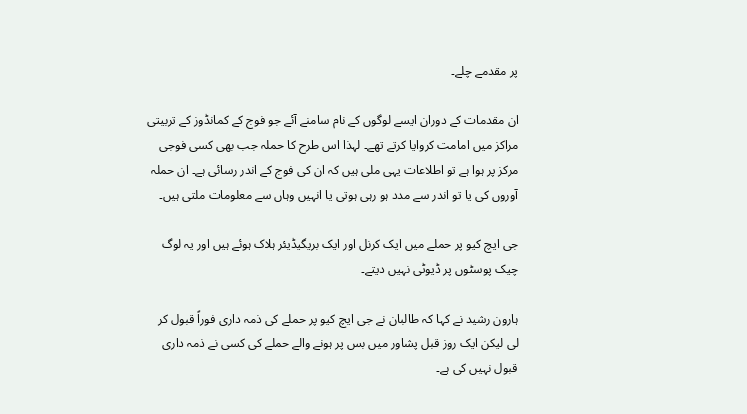پر مقدمے چلے۔

ان مقدمات کے دوران ایسے لوگوں کے نام سامنے آئے جو فوج کے کمانڈوز کے تربیتی مراکز میں امامت کروایا کرتے تھے۔ لہذا اس طرح کا حملہ جب بھی کسی فوجی مرکز پر ہوا ہے تو اطلاعات یہی ملی ہیں کہ ان کی فوج کے اندر رسائی ہے۔ ان حملہ آوروں کی یا تو اندر سے مدد ہو رہی ہوتی یا انہیں وہاں سے معلومات ملتی ہیں۔

جی ایچ کیو پر حملے میں ایک کرنل اور ایک بریگیڈیئر ہلاک ہوئے ہیں اور یہ لوگ چیک پوسٹوں پر ڈیوٹی نہیں دیتے۔

ہارون رشید نے کہا کہ طالبان نے جی ایچ کیو پر حملے کی ذمہ داری فوراً قبول کر لی لیکن ایک روز قبل پشاور میں بس پر ہونے والے حملے کی کسی نے ذمہ داری قبول نہیں کی ہے۔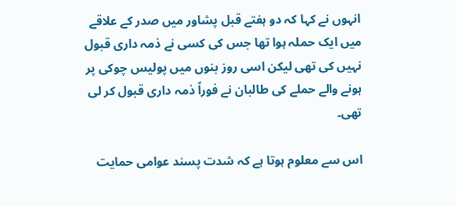انہوں نے کہا کہ دو ہفتے قبل پشاور میں صدر کے علاقے میں ایک حملہ ہوا تھا جس کی کسی نے ذمہ داری قبول نہیں کی تھی لیکن اسی روز بنوں میں پولیس چوکی پر ہونے والے حملے کی طالبان نے فوراً ذمہ داری قبول کر لی تھی۔

اس سے معلوم ہوتا ہے کہ شدت پسند عوامی حمایت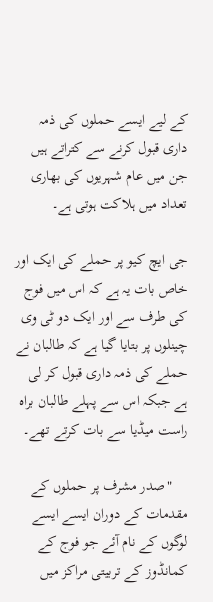کے لیے ایسے حملوں کی ذمہ داری قبول کرنے سے کتراتے ہیں جن میں عام شہریوں کی بھاری تعداد میں ہلاکت ہوتی ہے۔

جی ایچ کیو پر حملے کی ایک اور خاص بات یہ ہے کہ اس میں فوج کی طرف سے اور ایک دو ٹی وی چینلوں پر بتایا گیا ہے کہ طالبان نے حملے کی ذمہ داری قبول کر لی ہے جبکہ اس سے پہلے طالبان براہ راست میڈیا سے بات کرتے تھے۔

    "صدر مشرف پر حملوں کے مقدمات کے دوران ایسے ایسے لوگوں کے نام آئے جو فوج کے کمانڈوز کے تربیتی مراکز میں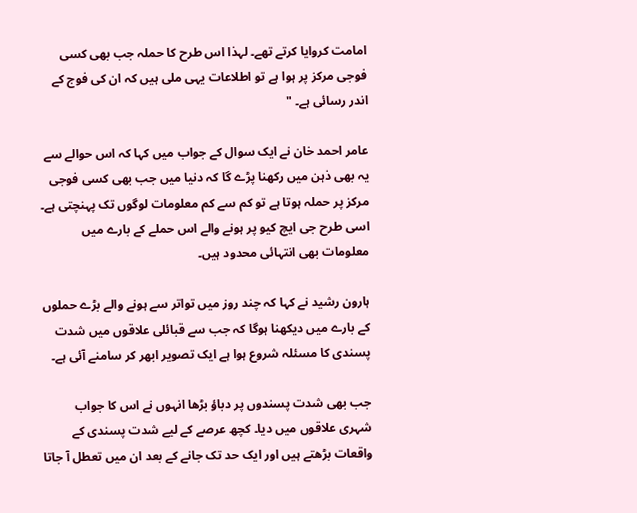امامت کروایا کرتے تھے۔ لہذا اس طرح کا حملہ جب بھی کسی فوجی مرکز پر ہوا ہے تو اطلاعات یہی ملی ہیں کہ ان کی فوج کے اندر رسائی ہے۔ "

عامر احمد خان نے ایک سوال کے جواب میں کہا کہ اس حوالے سے یہ بھی ذہن میں رکھنا پڑے گا کہ دنیا میں جب بھی کسی فوجی مرکز پر حملہ ہوتا ہے تو کم سے کم معلومات لوگوں تک پہنچتی ہے۔ اسی طرح جی ایچ کیو پر ہونے والے اس حملے کے بارے میں معلومات بھی انتہائی محدود ہیں۔

ہارون رشید نے کہا کہ چند روز میں تواتر سے ہونے والے بڑے حملوں کے بارے میں دیکھنا ہوگا کہ جب سے قبائلی علاقوں میں شدت پسندی کا مسئلہ شروع ہوا ہے ایک تصویر ابھر کر سامنے آئی ہے۔

جب بھی شدت پسندوں پر دباؤ بڑھا انہوں نے اس کا جواب شہری علاقوں میں دیا۔ کچھ عرصے کے لیے شدت پسندی کے واقعات بڑھتے ہیں اور ایک حد تک جانے کے بعد ان میں تعطل آ جاتا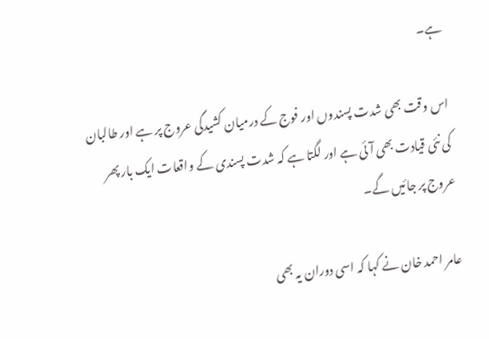ہے۔

اس وقت بھی شدت پسندوں اور فوج کے درمیان کشیدگی عروج پر ہے اور طالبان کی نئی قیادت بھی آئی ہے اور لگتا ہے کہ شدت پسندی کے واقعات ایک بار پھر عروج پر جائیں گے۔

عامر احمد خان نے کہا کہ اسی دوران یہ بھی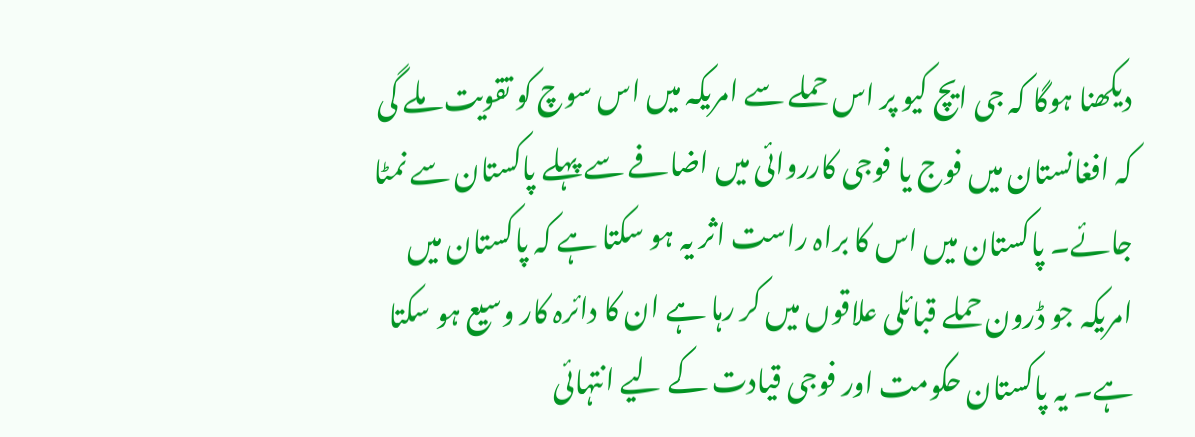دیکھنا ہوگا کہ جی ایچ کیو پر اس حملے سے امریکہ میں اس سوچ کو تقویت ملے گی کہ افغانستان میں فوج یا فوجی کارروائی میں اضافے سے پہلے پاکستان سے نمٹا جائے۔ پاکستان میں اس کا براہ راست اثر یہ ہو سکتا ہے کہ پاکستان میں امریکہ جو ڈرون حملے قبائلی علاقوں میں کر رہا ہے ان کا دائرہ کار وسیع ہو سکتا ہے۔ یہ پاکستان حکومت اور فوجی قیادت کے لیے انتہائی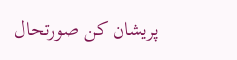پریشان کن صورتحال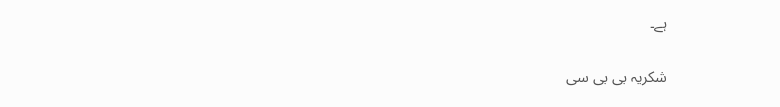ہے۔

شکریہ بی بی سی